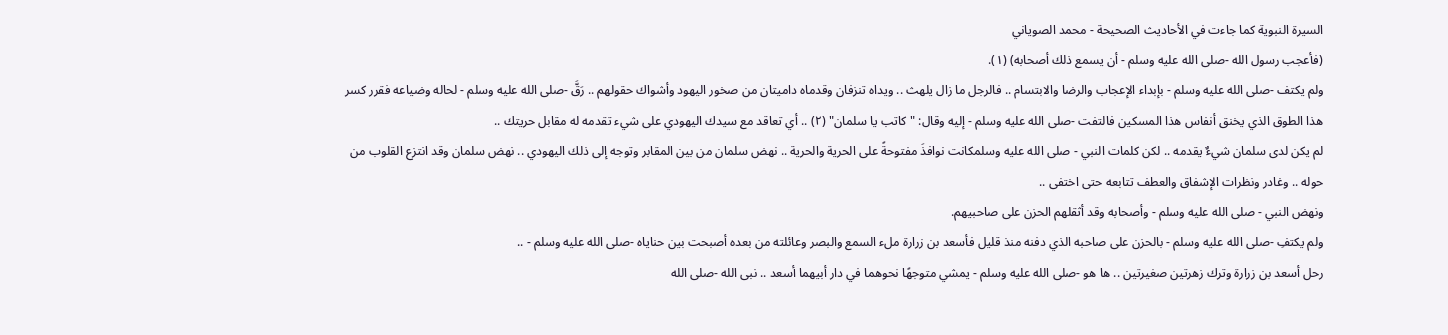السيرة النبوية كما جاءت في الأحاديث الصحيحة - محمد الصوياني
(فأعجب رسول الله -صلى الله عليه وسلم - أن يسمع ذلك أصحابه) (١).
ولم يكتف -صلى الله عليه وسلم - بإبداء الإعجاب والرضا والابتسام .. فالرجل ما زال يلهث .. ويداه تنزفان وقدماه داميتان من صخور اليهود وأشواك حقولهم .. رَقَّ -صلى الله عليه وسلم - لحاله وضياعه فقرر كسر هذا الطوق الذي يخنق أنفاس هذا المسكين فالتفت -صلى الله عليه وسلم - إليه وقال: "كاتب يا سلمان" (٢) .. أي تعاقد مع سيدك اليهودي على شيء تقدمه له مقابل حريتك ..
لم يكن لدى سلمان شيءٌ يقدمه .. لكن كلمات النبي - صلى الله عليه وسلمكانت نوافذَ مفتوحةً على الحرية والحرية .. نهض سلمان من بين المقابر وتوجه إلى ذلك اليهودي .. نهض سلمان وقد انتزع القلوب من حوله .. وغادر ونظرات الإشفاق والعطف تتابعه حتى اختفى ..
ونهض النبي - صلى الله عليه وسلم - وأصحابه وقد أثقلهم الحزن على صاحبيهم.
ولم يكتفِ -صلى الله عليه وسلم - بالحزن على صاحبه الذي دفنه منذ قليل فأسعد بن زرارة ملء السمع والبصر وعائلته من بعده أصبحت بين حناياه -صلى الله عليه وسلم - ..
رحل أسعد بن زرارة وترك زهرتين صغيرتين .. ها هو -صلى الله عليه وسلم - يمشي متوجهًا نحوهما في دار أبيهما أسعد .. نبى الله -صلى الله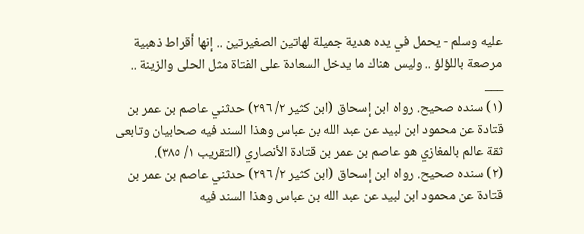عليه وسلم - يحمل في يده هدية جميلة لهاتين الصغيرتين .. إنها أقراط ذهبية مرصعة باللؤلؤ .. وليس هناك ما يدخل السعادة على الفتاة مثل الحلى والزينة ..
___
(١) سنده صحيح. رواه ابن إسحاق (ابن كثير ٢/ ٢٩٦) حدثني عاصم بن عمر بن قتادة عن محمود ابن لبيد عن عبد الله بن عباس وهذا السند فيه صحابيان وتابعى ثقة عالم بالمغازي هو عاصم بن عمر بن قتادة الأنصاري (التقريب ١/ ٣٨٥).
(٢) سنده صحيح. رواه ابن إسحاق (ابن كثير ٢/ ٢٩٦) حدثني عاصم بن عمر بن قتادة عن محمود ابن لبيد عن عبد الله بن عباس وهذا السند فيه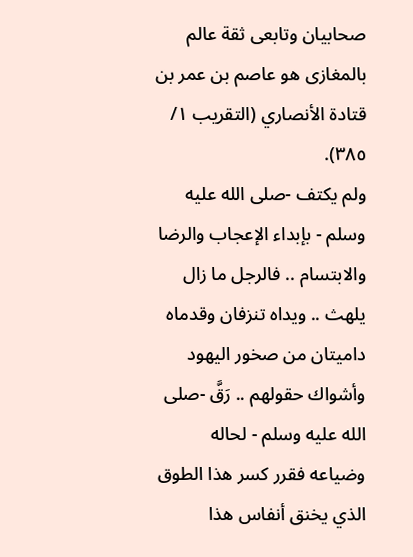صحابيان وتابعى ثقة عالم بالمغازى هو عاصم بن عمر بن قتادة الأنصاري (التقريب ١/ ٣٨٥).
ولم يكتف -صلى الله عليه وسلم - بإبداء الإعجاب والرضا والابتسام .. فالرجل ما زال يلهث .. ويداه تنزفان وقدماه داميتان من صخور اليهود وأشواك حقولهم .. رَقَّ -صلى الله عليه وسلم - لحاله وضياعه فقرر كسر هذا الطوق الذي يخنق أنفاس هذا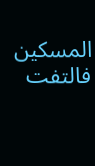المسكين فالتفت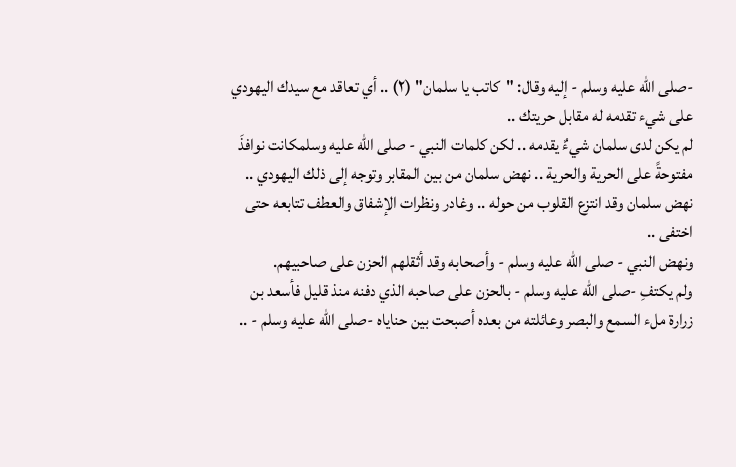-صلى الله عليه وسلم - إليه وقال: "كاتب يا سلمان" (٢) .. أي تعاقد مع سيدك اليهودي على شيء تقدمه له مقابل حريتك ..
لم يكن لدى سلمان شيءٌ يقدمه .. لكن كلمات النبي - صلى الله عليه وسلمكانت نوافذَ مفتوحةً على الحرية والحرية .. نهض سلمان من بين المقابر وتوجه إلى ذلك اليهودي .. نهض سلمان وقد انتزع القلوب من حوله .. وغادر ونظرات الإشفاق والعطف تتابعه حتى اختفى ..
ونهض النبي - صلى الله عليه وسلم - وأصحابه وقد أثقلهم الحزن على صاحبيهم.
ولم يكتفِ -صلى الله عليه وسلم - بالحزن على صاحبه الذي دفنه منذ قليل فأسعد بن زرارة ملء السمع والبصر وعائلته من بعده أصبحت بين حناياه -صلى الله عليه وسلم - ..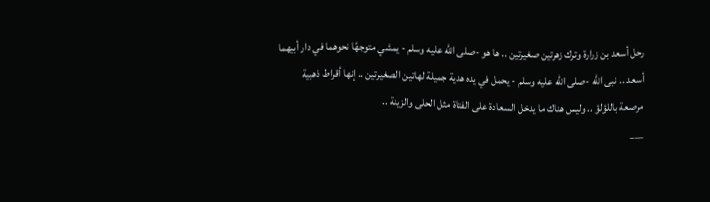رحل أسعد بن زرارة وترك زهرتين صغيرتين .. ها هو -صلى الله عليه وسلم - يمشي متوجهًا نحوهما في دار أبيهما أسعد .. نبى الله -صلى الله عليه وسلم - يحمل في يده هدية جميلة لهاتين الصغيرتين .. إنها أقراط ذهبية مرصعة باللؤلؤ .. وليس هناك ما يدخل السعادة على الفتاة مثل الحلى والزينة ..
___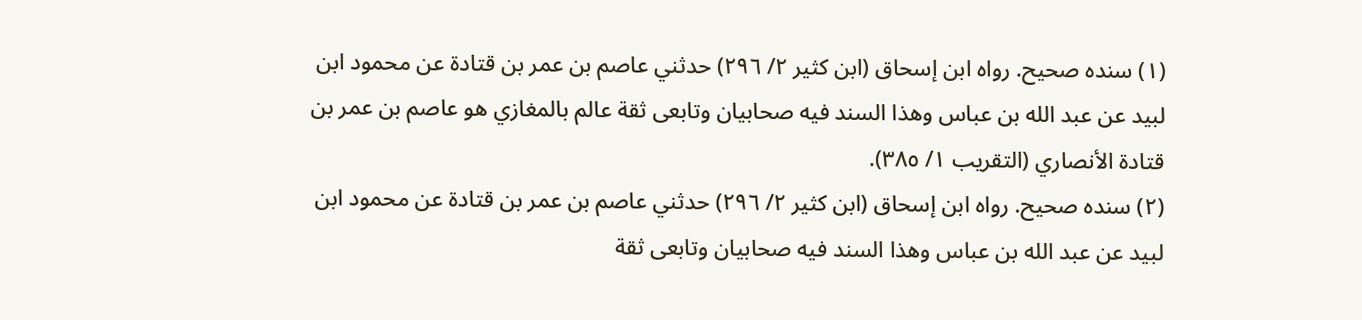(١) سنده صحيح. رواه ابن إسحاق (ابن كثير ٢/ ٢٩٦) حدثني عاصم بن عمر بن قتادة عن محمود ابن لبيد عن عبد الله بن عباس وهذا السند فيه صحابيان وتابعى ثقة عالم بالمغازي هو عاصم بن عمر بن قتادة الأنصاري (التقريب ١/ ٣٨٥).
(٢) سنده صحيح. رواه ابن إسحاق (ابن كثير ٢/ ٢٩٦) حدثني عاصم بن عمر بن قتادة عن محمود ابن لبيد عن عبد الله بن عباس وهذا السند فيه صحابيان وتابعى ثقة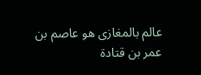عالم بالمغازى هو عاصم بن عمر بن قتادة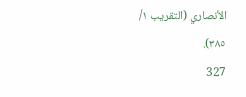الأنصاري (التقريب ١/ ٣٨٥).
327